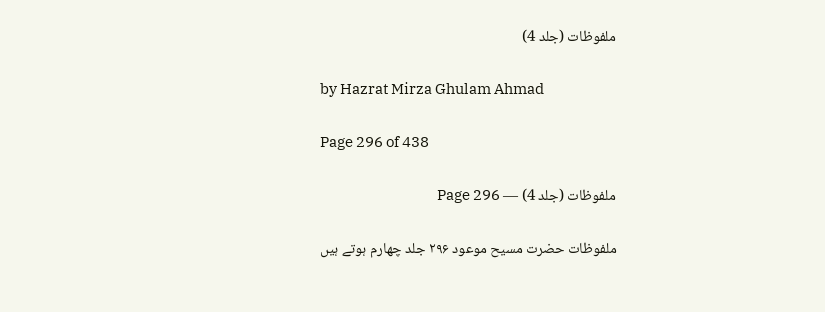ملفوظات (جلد 4)

by Hazrat Mirza Ghulam Ahmad

Page 296 of 438

ملفوظات (جلد 4) — Page 296

ملفوظات حضرت مسیح موعود ۲۹۶ جلد چهارم ہوتے ہیں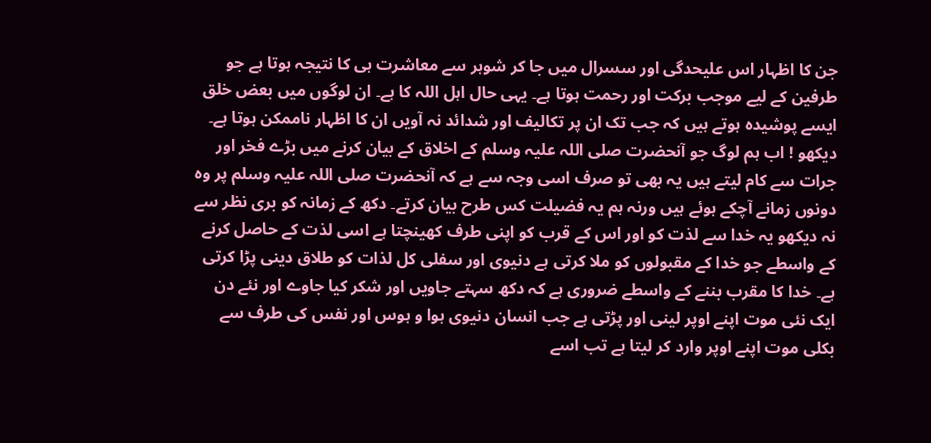جن کا اظہار اس علیحدگی اور سسرال میں جا کر شوہر سے معاشرت ہی کا نتیجہ ہوتا ہے جو طرفین کے لیے موجب برکت اور رحمت ہوتا ہے۔ یہی حال اہل اللہ کا ہے۔ ان لوگوں میں بعض خلق ایسے پوشیدہ ہوتے ہیں کہ جب تک ان پر تکالیف اور شدائد نہ آویں ان کا اظہار ناممکن ہوتا ہے۔ دیکھو ! اب ہم لوگ جو آنحضرت صلی اللہ علیہ وسلم کے اخلاق کے بیان کرنے میں بڑے فخر اور جرات سے کام لیتے ہیں یہ بھی تو صرف اسی وجہ سے ہے کہ آنحضرت صلی اللہ علیہ وسلم پر وہ دونوں زمانے آچکے ہوئے ہیں ورنہ ہم یہ فضیلت کس طرح بیان کرتے۔ دکھ کے زمانہ کو بری نظر سے نہ دیکھو یہ خدا سے لذت کو اور اس کے قرب کو اپنی طرف کھینچتا ہے اسی لذت کے حاصل کرنے کے واسطے جو خدا کے مقبولوں کو ملا کرتی ہے دنیوی اور سفلی کل لذات کو طلاق دینی پڑا کرتی ہے۔ خدا کا مقرب بننے کے واسطے ضروری ہے کہ دکھ سہتے جاویں اور شکر کیا جاوے اور نئے دن ایک نئی موت اپنے اوپر لینی اور پڑتی ہے جب انسان دنیوی ہوا و ہوس اور نفس کی طرف سے بکلی موت اپنے اوپر وارد کر لیتا ہے تب اسے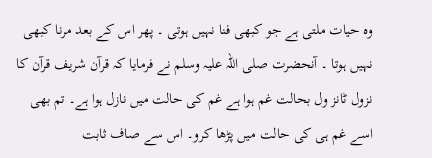وہ حیات ملتی ہے جو کبھی فنا نہیں ہوتی ۔ پھر اس کے بعد مرنا کبھی نہیں ہوتا ۔ آنحضرت صلی اللہ علیہ وسلم نے فرمایا کہ قرآن شریف قرآن کا نزول ٹانز ول بحالت غم ہوا ہے غم کی حالت میں نازل ہوا ہے۔ تم بھی اسے غم ہی کی حالت میں پڑھا کرو۔ اس سے صاف ثابت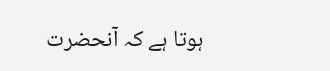ہوتا ہے کہ آنحضرت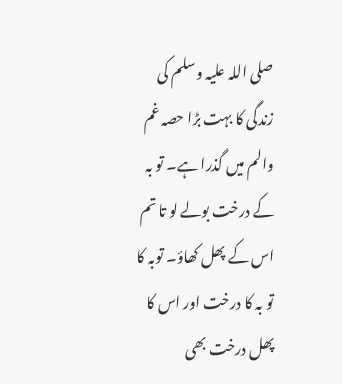صلی اللہ علیہ وسلم کی زندگی کا بہت بڑا حصہ غم والم میں گذرا ہے۔ تو بہ کے درخت بولے لو تا تم اس کے پھل کھاؤ۔ توبہ کا تو بہ کا درخت اور اس کا پھل درخت بھی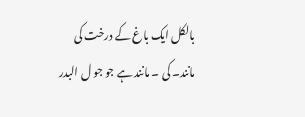بالکل ایک باغ کے درخت کی مانند۔ کی ۔ مانند ہے جو جو ل البدر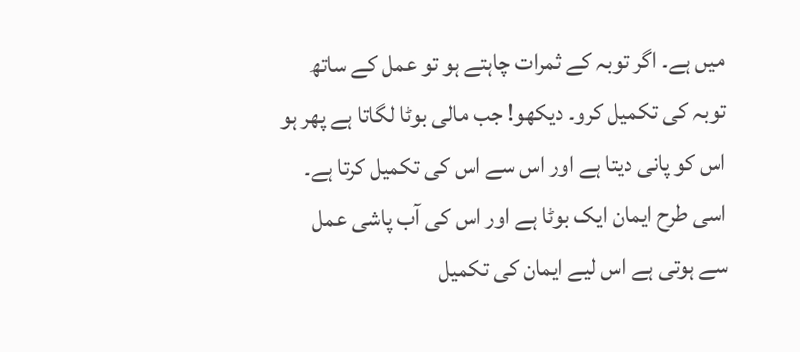میں ہے۔ اگر توبہ کے ثمرات چاہتے ہو تو عمل کے ساتھ توبہ کی تکمیل کرو۔ دیکھو! جب مالی بوٹا لگاتا ہے پھر ہو اس کو پانی دیتا ہے اور اس سے اس کی تکمیل کرتا ہے۔ اسی طرح ایمان ایک بوٹا ہے اور اس کی آب پاشی عمل سے ہوتی ہے اس لیے ایمان کی تکمیل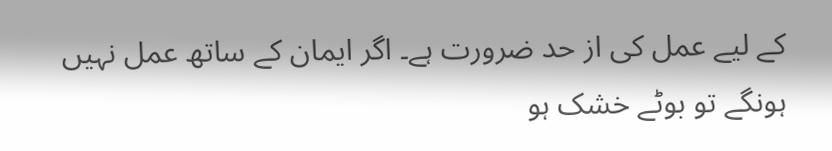کے لیے عمل کی از حد ضرورت ہے۔ اگر ایمان کے ساتھ عمل نہیں ہونگے تو بوٹے خشک ہو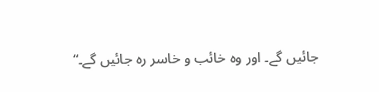جائیں گے۔ اور وہ خائب و خاسر رہ جائیں گے۔“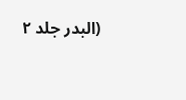(البدر جلد ۲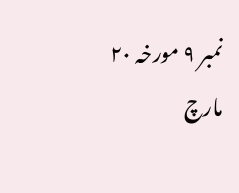نمبر ۹ مورخہ ۲۰ مارچ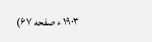۱۹۰۳ ء صفحه ۶۷)